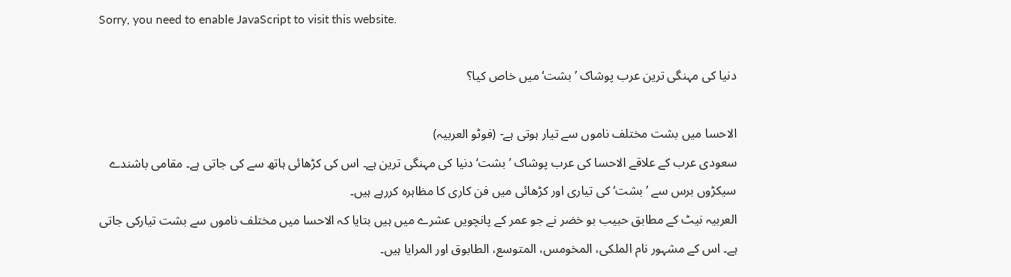Sorry, you need to enable JavaScript to visit this website.

دنیا کی مہنگی ترین عرب پوشاک ’بشت‘ میں خاص کیا؟

الاحسا میں بشت مختلف ناموں سے تیار ہوتی ہے- (فوٹو العربیہ)
سعودی عرب کے علاقے الاحسا کی عرب پوشاک ’بشت‘ دنیا کی مہنگی ترین ہے۔ اس کی کڑھائی ہاتھ سے کی جاتی ہے۔ مقامی باشندے سیکڑوں برس سے ’بشت‘ کی تیاری اور کڑھائی میں فن کاری کا مظاہرہ کررہے ہیں۔
العربیہ نیٹ کے مطابق حبیب بو خضر نے جو عمر کے پانچویں عشرے میں ہیں بتایا کہ الاحسا میں مختلف ناموں سے بشت تیارکی جاتی ہے۔ اس کے مشہور نام الملکی، المخومس، المتوسع، الطابوق اور المرایا ہیں۔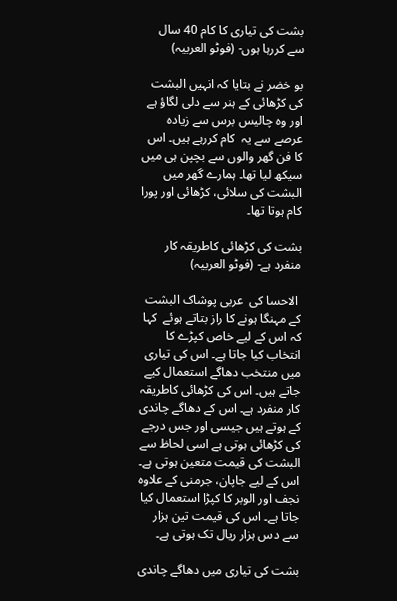بشت کی تیاری کا کام 40 سال سے کررہا ہوں- (فوٹو العربیہ)

بو خضر نے بتایا کہ انہیں البشت کی کڑھائی کے ہنر سے دلی لگاؤ ہے اور وہ چالیس برس سے زیادہ عرصے سے یہ  کام کررہے ہیں۔ اس کا فن گھر والوں سے بچپن ہی میں سیکھ لیا تھا۔ ہمارے گھر میں البشت کی سلائی، کڑھائی اور پورا کام ہوتا تھا۔

بشت کی کڑھائی کاطریقہ کار منفرد ہے- (فوٹو العربیہ)

 الاحسا کی  عربی پوشاک البشت کے مہنگا ہونے کا راز بتاتے ہوئے  کہا کہ اس کے لیے خاص کپڑے کا انتخاب کیا جاتا ہے۔ اس کی تیاری میں منتخب دھاگے استعمال کیے جاتے ہیں۔ اس کی کڑھائی کاطریقہ کار منفرد ہے۔ اس کے دھاگے چاندی کے ہوتے ہیں جیسی اور جس درجے کی کڑھائی ہوتی ہے اسی لحاظ سے البشت کی قیمت متعین ہوتی ہے۔ اس کے لیے جاپان، جرمنی کے علاوہ  نجف اور الوبر کا کپڑا استعمال کیا جاتا ہے۔ اس کی قیمت تین ہزار سے دس ہزار ریال تک ہوتی ہے۔

بشت کی تیاری میں دھاگے چاندی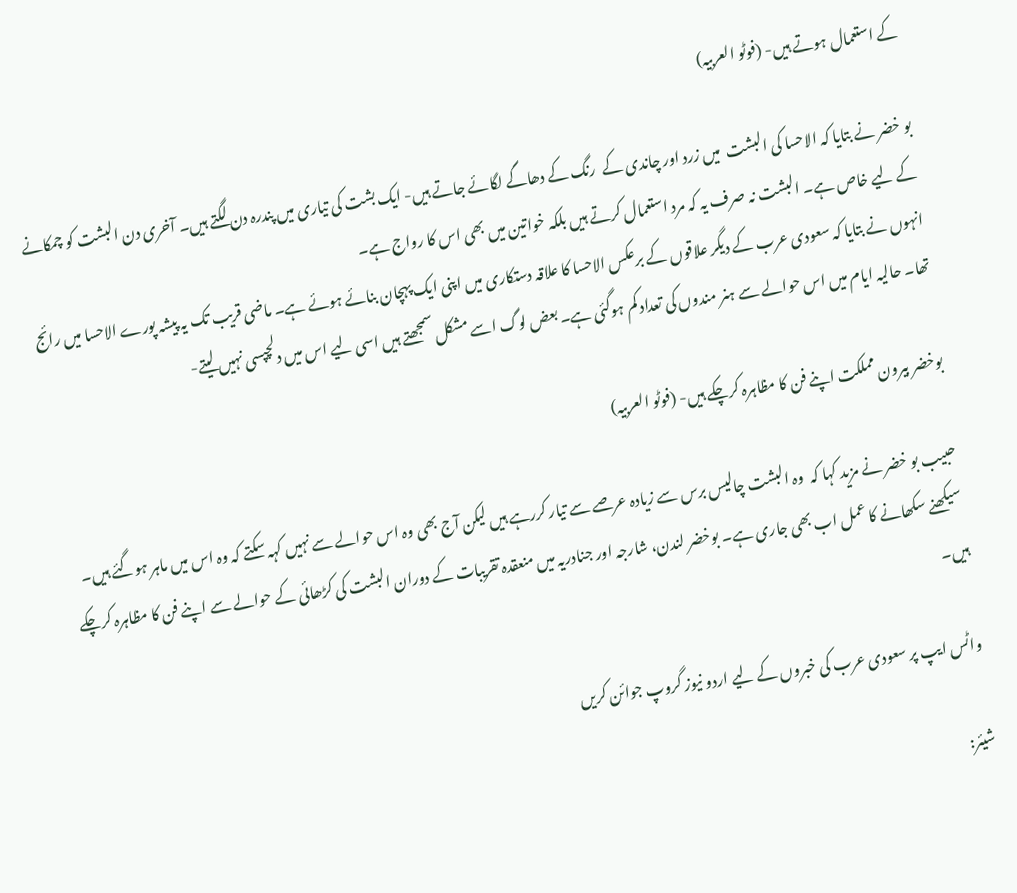کے استعمال ہوتے ہیں- (فوٹو العربیہ)

بو خضر نے بتایا کہ الاحسا کی البشت  میں زرد اور چاندی کے  رنگ کے دھاگے لگائے جاتے ہیں- ایک بشت کی تیاری میں پندرہ دن لگتے ہیں۔ آخری دن البشت کو چمکانے کے لیے خاص ہے۔ البشت نہ صرف یہ کہ مرد استعمال کرتے ہیں بلکہ خواتین میں بھی اس کا رواج ہے۔
انہوں نے بتایا کہ سعودی عرب کے دیگر علاقوں کے برعکس الاحسا کا علاقہ دستکاری میں اپنی ایک پہچان بنائے ہوئے ہے۔ ماضی قریب تک یہ پیشہ پورے الاحسا میں رائج تھا۔ حالیہ ایام میں اس حوالے سے ہنر مندوں کی تعداد کم ہوگئی ہے۔ بعض لوگ اسے مشکل سمجھتے ہیں اسی لیے اس میں دلچپسی نہیں لیتے-

بوخضر بیرون مملکت اپنے فن کا مظاہرہ کرچکے ہیں- (فوٹو العربیہ)

حبیب بو خضر نے مزید کہا کہ  وہ البشت چالیس برس سے زیادہ عرصے سے تیار کررہے ہیں لیکن آج بھی وہ اس حوالے سے نہیں کہہ سکتے کہ وہ اس میں ماہر ہوگئے ہیں۔ سیکھنے سکھانے کا عمل اب بھی جاری ہے۔ بوخضر لندن، شارجہ اور جنادریہ میں منعقدہ تقریبات کے دوران البشت کی کڑھائی کے حوالے سے اپنے فن کا مظاہرہ کرچکے ہیں۔

واٹس ایپ پر سعودی عرب کی خبروں کے لیے اردو نیوز گروپ جوائن کریں

شیئر: